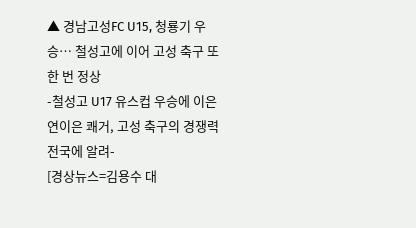▲ 경남고성FC U15, 청룡기 우승… 철성고에 이어 고성 축구 또 한 번 정상
-철성고 U17 유스컵 우승에 이은 연이은 쾌거, 고성 축구의 경쟁력 전국에 알려-
[경상뉴스=김용수 대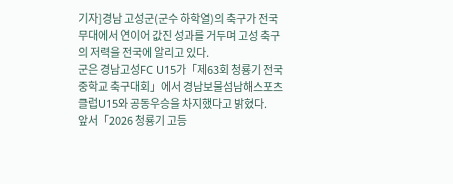기자]경남 고성군(군수 하학열)의 축구가 전국 무대에서 연이어 값진 성과를 거두며 고성 축구의 저력을 전국에 알리고 있다.
군은 경남고성FC U15가「제63회 청룡기 전국중학교 축구대회」에서 경남보물섬남해스포츠클럽U15와 공동우승을 차지했다고 밝혔다.
앞서「2026 청룡기 고등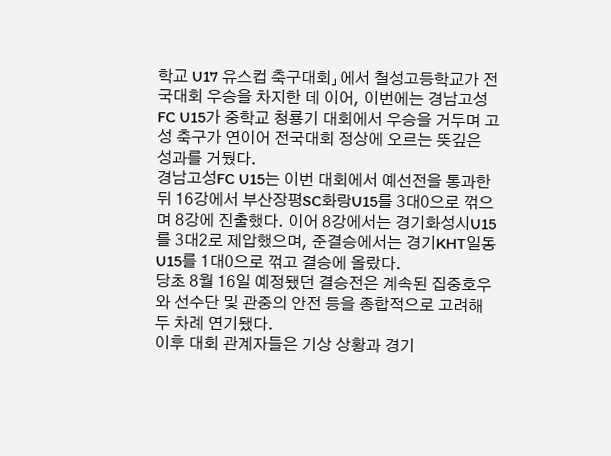학교 U17 유스컵 축구대회」에서 철성고등학교가 전국대회 우승을 차지한 데 이어, 이번에는 경남고성FC U15가 중학교 청룡기 대회에서 우승을 거두며 고성 축구가 연이어 전국대회 정상에 오르는 뜻깊은 성과를 거뒀다.
경남고성FC U15는 이번 대회에서 예선전을 통과한 뒤 16강에서 부산장평SC화랑U15를 3대0으로 꺾으며 8강에 진출했다. 이어 8강에서는 경기화성시U15를 3대2로 제압했으며, 준결승에서는 경기KHT일동U15를 1대0으로 꺾고 결승에 올랐다.
당초 8월 16일 예정됐던 결승전은 계속된 집중호우와 선수단 및 관중의 안전 등을 종합적으로 고려해 두 차례 연기됐다.
이후 대회 관계자들은 기상 상황과 경기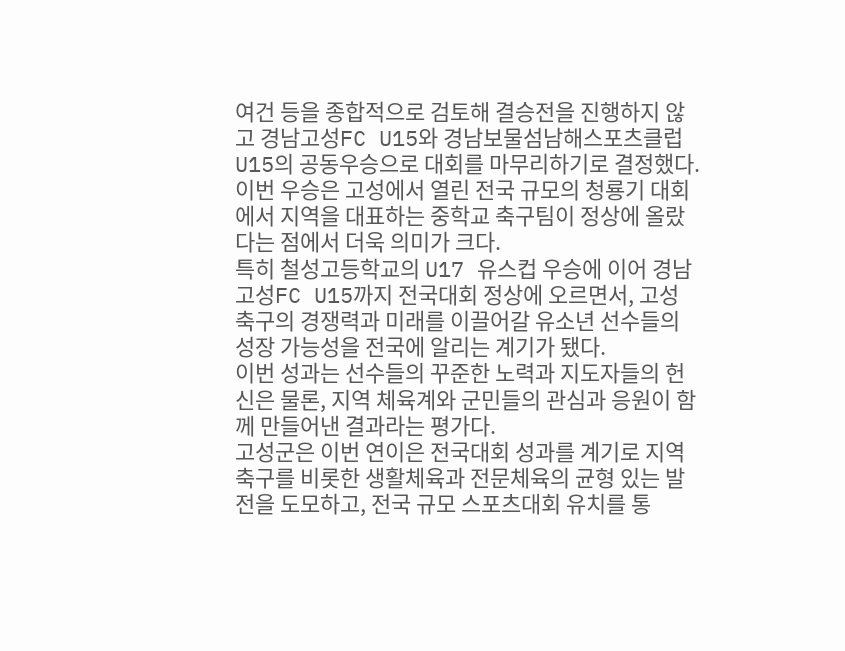여건 등을 종합적으로 검토해 결승전을 진행하지 않고 경남고성FC U15와 경남보물섬남해스포츠클럽U15의 공동우승으로 대회를 마무리하기로 결정했다.
이번 우승은 고성에서 열린 전국 규모의 청룡기 대회에서 지역을 대표하는 중학교 축구팀이 정상에 올랐다는 점에서 더욱 의미가 크다.
특히 철성고등학교의 U17 유스컵 우승에 이어 경남고성FC U15까지 전국대회 정상에 오르면서, 고성 축구의 경쟁력과 미래를 이끌어갈 유소년 선수들의 성장 가능성을 전국에 알리는 계기가 됐다.
이번 성과는 선수들의 꾸준한 노력과 지도자들의 헌신은 물론, 지역 체육계와 군민들의 관심과 응원이 함께 만들어낸 결과라는 평가다.
고성군은 이번 연이은 전국대회 성과를 계기로 지역 축구를 비롯한 생활체육과 전문체육의 균형 있는 발전을 도모하고, 전국 규모 스포츠대회 유치를 통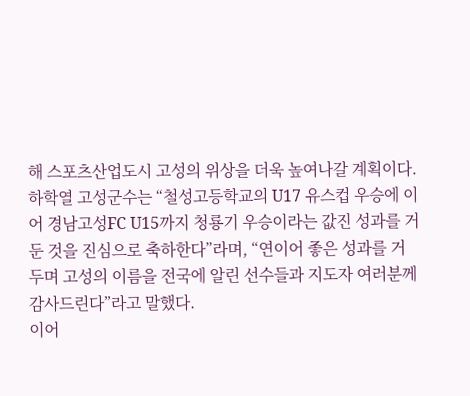해 스포츠산업도시 고성의 위상을 더욱 높여나갈 계획이다.
하학열 고성군수는 “철성고등학교의 U17 유스컵 우승에 이어 경남고성FC U15까지 청룡기 우승이라는 값진 성과를 거둔 것을 진심으로 축하한다”라며, “연이어 좋은 성과를 거두며 고성의 이름을 전국에 알린 선수들과 지도자 여러분께 감사드린다”라고 말했다.
이어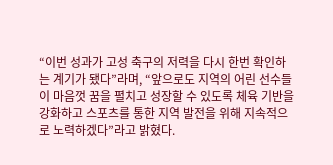“이번 성과가 고성 축구의 저력을 다시 한번 확인하는 계기가 됐다”라며, “앞으로도 지역의 어린 선수들이 마음껏 꿈을 펼치고 성장할 수 있도록 체육 기반을 강화하고 스포츠를 통한 지역 발전을 위해 지속적으로 노력하겠다”라고 밝혔다.